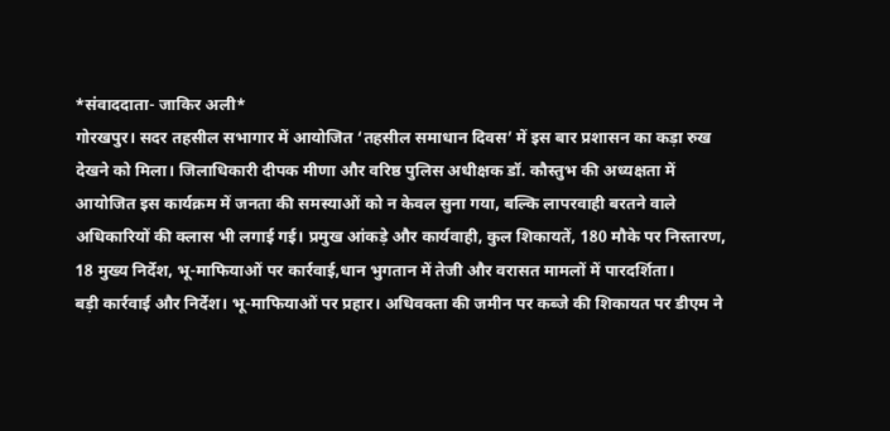*संवाददाता- जाकिर अली*
गोरखपुर। सदर तहसील सभागार में आयोजित ‘तहसील समाधान दिवस’ में इस बार प्रशासन का कड़ा रुख देखने को मिला। जिलाधिकारी दीपक मीणा और वरिष्ठ पुलिस अधीक्षक डॉ. कौस्तुभ की अध्यक्षता में आयोजित इस कार्यक्रम में जनता की समस्याओं को न केवल सुना गया, बल्कि लापरवाही बरतने वाले अधिकारियों की क्लास भी लगाई गई। प्रमुख आंकड़े और कार्यवाही, कुल शिकायतें, 180 मौके पर निस्तारण, 18 मुख्य निर्देश, भू-माफियाओं पर कार्रवाई,धान भुगतान में तेजी और वरासत मामलों में पारदर्शिता।
बड़ी कार्रवाई और निर्देश। भू-माफियाओं पर प्रहार। अधिवक्ता की जमीन पर कब्जे की शिकायत पर डीएम ने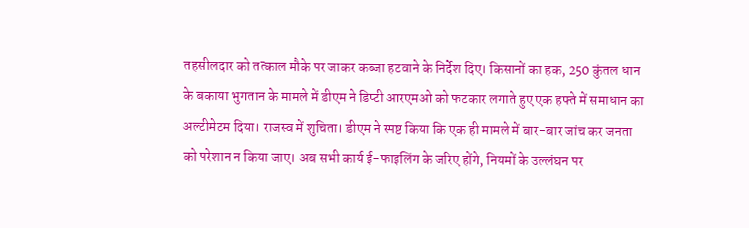तहसीलदार को तत्काल मौके पर जाकर कब्जा हटवाने के निर्देश दिए। किसानों का हक, 250 कुंतल धान के बकाया भुगतान के मामले में डीएम ने डिप्टी आरएमओ को फटकार लगाते हुए एक हफ्ते में समाधान का अल्टीमेटम दिया। राजस्व में शुचिता। डीएम ने स्पष्ट किया कि एक ही मामले में बार-बार जांच कर जनता को परेशान न किया जाए। अब सभी कार्य ई-फाइलिंग के जरिए होंगे, नियमों के उल्लंघन पर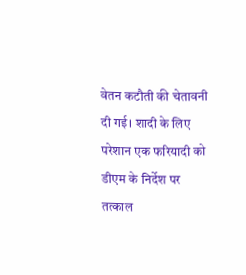वेतन कटौती की चेतावनी दी गई। शादी के लिए परेशान एक फरियादी को डीएम के निर्देश पर तत्काल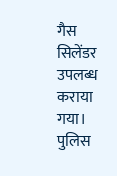गैस सिलेंडर उपलब्ध कराया गया।
पुलिस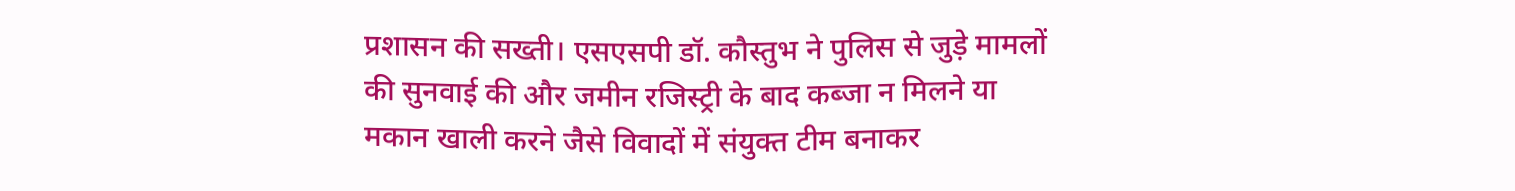प्रशासन की सख्ती। एसएसपी डॉ. कौस्तुभ ने पुलिस से जुड़े मामलों की सुनवाई की और जमीन रजिस्ट्री के बाद कब्जा न मिलने या मकान खाली करने जैसे विवादों में संयुक्त टीम बनाकर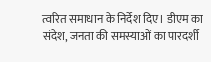त्वरित समाधान के निर्देश दिए। डीएम का संदेश, जनता की समस्याओं का पारदर्शी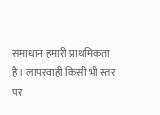समाधान हमारी प्राथमिकता है। लापरवाही किसी भी स्तर पर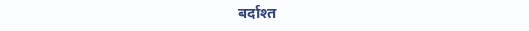बर्दाश्त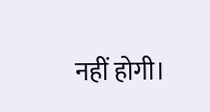नहीं होगी।